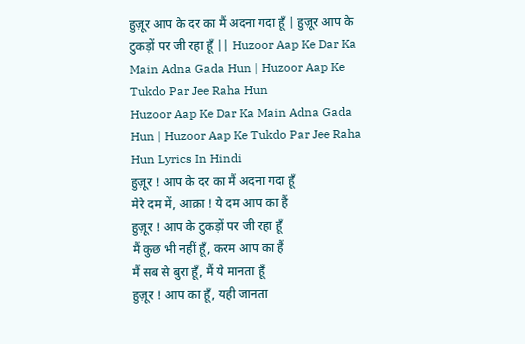हुज़ूर आप के दर का मैं अदना गदा हूँ | हुज़ूर आप के टुकड़ों पर जी रहा हूँ || Huzoor Aap Ke Dar Ka Main Adna Gada Hun | Huzoor Aap Ke Tukdo Par Jee Raha Hun
Huzoor Aap Ke Dar Ka Main Adna Gada Hun | Huzoor Aap Ke Tukdo Par Jee Raha Hun Lyrics In Hindi
हुज़ूर ! आप के दर का मैं अदना गदा हूँ
मेरे दम में, आक़ा ! ये दम आप का हैं
हुज़ूर ! आप के टुकड़ों पर जी रहा हूँ
मैं कुछ भी नहीं हूँ, करम आप का हैं
मैं सब से बुरा हूँ, मैं ये मानता हूँ
हुज़ूर ! आप का हूँ, यही जानता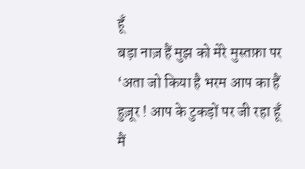हूँ
बड़ा नाज़ हैं मुझ को मेरे मुस्तफ़ा पर
‘अता जो किया है भरम आप का हैं
हुज़ूर ! आप के टुकड़ों पर जी रहा हूँ
मैं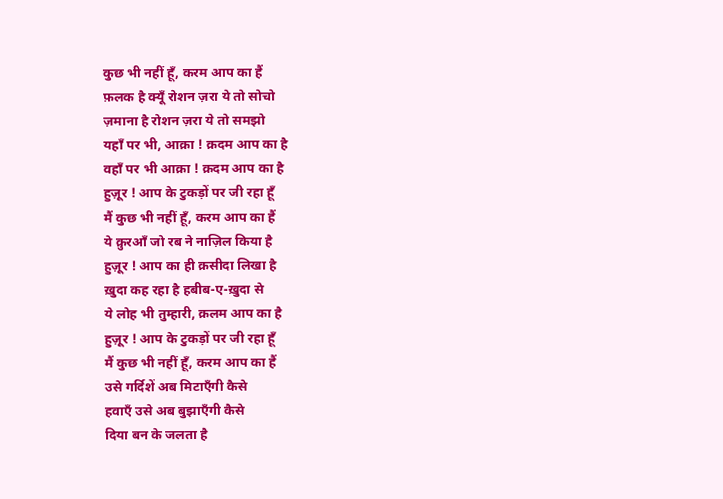कुछ भी नहीं हूँ, करम आप का हैं
फ़लक है क्यूँ रोशन ज़रा ये तो सोचो
ज़माना है रोशन ज़रा ये तो समझो
यहाँ पर भी, आक़ा ! क़दम आप का है
वहाँ पर भी आक़ा ! क़दम आप का है
हुज़ूर ! आप के टुकड़ों पर जी रहा हूँ
मैं कुछ भी नहीं हूँ, करम आप का हैं
ये क़ुरआँ जो रब ने नाज़िल किया है
हुज़ूर ! आप का ही क़सीदा लिखा है
ख़ुदा कह रहा है हबीब-ए-ख़ुदा से
ये लोह भी तुम्हारी, क़लम आप का है
हुज़ूर ! आप के टुकड़ों पर जी रहा हूँ
मैं कुछ भी नहीं हूँ, करम आप का हैं
उसे गर्दिशें अब मिटाएँगी कैसे
हवाएँ उसे अब बुझाएँगी कैसे
दिया बन के जलता है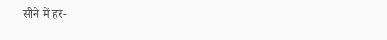सीने में हर-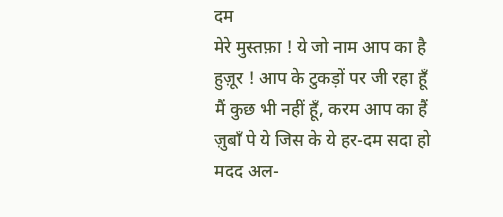दम
मेरे मुस्तफ़ा ! ये जो नाम आप का है
हुज़ूर ! आप के टुकड़ों पर जी रहा हूँ
मैं कुछ भी नहीं हूँ, करम आप का हैं
ज़ुबाँ पे ये जिस के ये हर-दम सदा हो
मदद अल-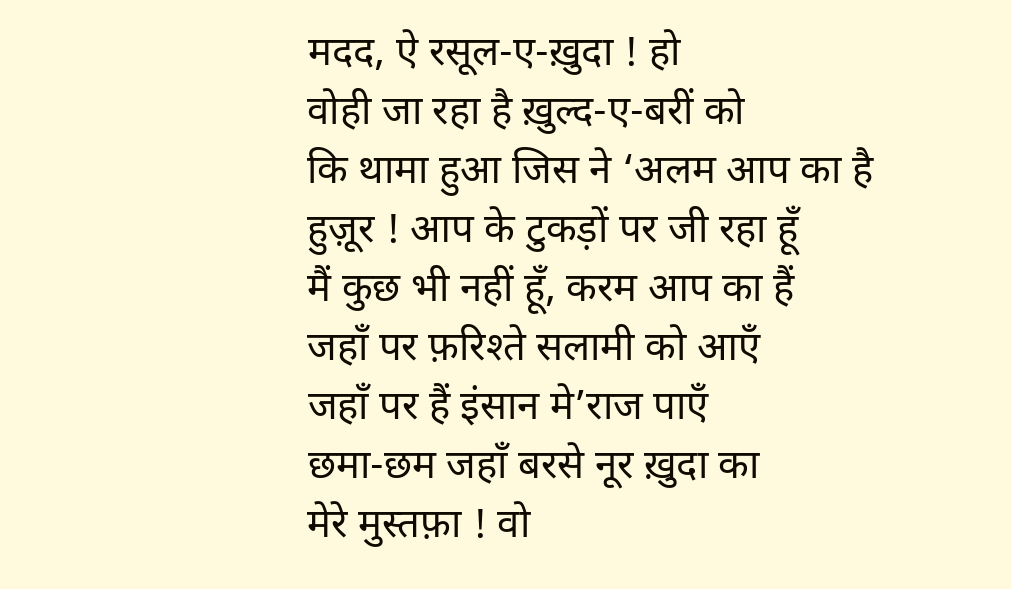मदद, ऐ रसूल-ए-ख़ुदा ! हो
वोही जा रहा है ख़ुल्द-ए-बरीं को
कि थामा हुआ जिस ने ‘अलम आप का है
हुज़ूर ! आप के टुकड़ों पर जी रहा हूँ
मैं कुछ भी नहीं हूँ, करम आप का हैं
जहाँ पर फ़रिश्ते सलामी को आएँ
जहाँ पर हैं इंसान मे’राज पाएँ
छमा-छम जहाँ बरसे नूर ख़ुदा का
मेरे मुस्तफ़ा ! वो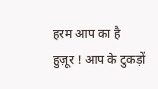हरम आप का है
हुज़ूर ! आप के टुकड़ों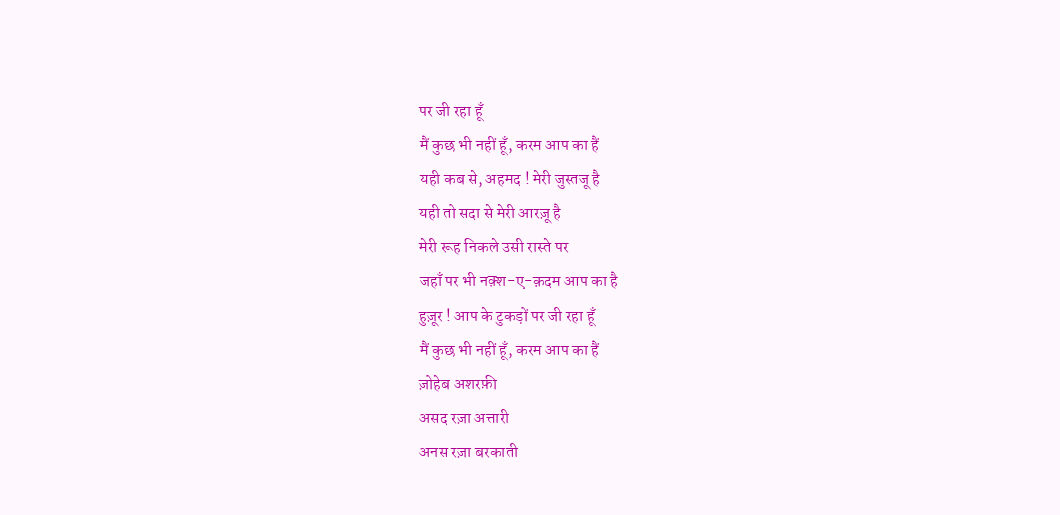पर जी रहा हूँ
मैं कुछ भी नहीं हूँ, करम आप का हैं
यही कब से, अहमद ! मेरी जुस्तजू है
यही तो सदा से मेरी आरज़ू है
मेरी रूह निकले उसी रास्ते पर
जहाँ पर भी नक़्श-ए-क़दम आप का है
हुज़ूर ! आप के टुकड़ों पर जी रहा हूँ
मैं कुछ भी नहीं हूँ, करम आप का हैं
ज़ोहेब अशरफ़ी
असद रज़ा अत्तारी
अनस रज़ा बरकाती